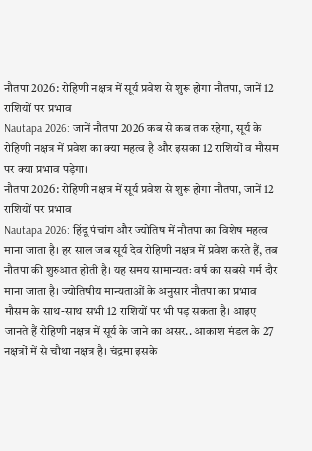नौतपा 2026: रोहिणी नक्षत्र में सूर्य प्रवेश से शुरू होगा नौतपा, जानें 12 राशियों पर प्रभाव
Nautapa 2026: जानें नौतपा 2026 कब से कब तक रहेगा, सूर्य के रोहिणी नक्षत्र में प्रवेश का क्या महत्व है और इसका 12 राशियों व मौसम पर क्या प्रभाव पड़ेगा।
नौतपा 2026: रोहिणी नक्षत्र में सूर्य प्रवेश से शुरू होगा नौतपा, जानें 12 राशियों पर प्रभाव
Nautapa 2026: हिंदू पंचांग और ज्योतिष में नौतपा का विशेष महत्व माना जाता है। हर साल जब सूर्य देव रोहिणी नक्षत्र में प्रवेश करते हैं, तब नौतपा की शुरुआत होती है। यह समय सामान्यतः वर्ष का सबसे गर्म दौर माना जाता है। ज्योतिषीय मान्यताओं के अनुसार नौतपा का प्रभाव मौसम के साथ-साथ सभी 12 राशियों पर भी पड़ सकता है। आइए जानते हैं रोहिणी नक्षत्र में सूर्य के जाने का असर.. आकाश मंडल के 27 नक्षत्रों में से चौथा नक्षत्र है। चंद्रमा इसके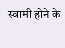स्वामी होने के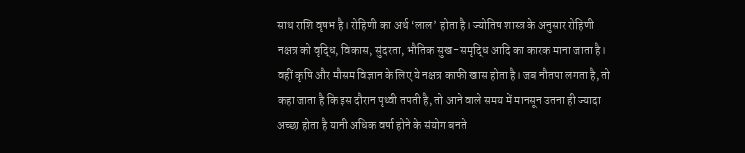साथ राशि वृषभ है। रोहिणी का अर्थ ‘लाल’ होता है। ज्योतिष शास्त्र के अनुसार रोहिणी नक्षत्र को वृद्धि, विकास, सुंदरता, भौतिक सुख-समृद्धि आदि का कारक माना जाता है। वहीं कृषि और मौसम विज्ञान के लिए ये नक्षत्र काफी खास होता है। जब नौतपा लगता है, तो कहा जाता है कि इस दौरान पृथ्वी तपती है, तो आने वाले समय में मानसून उतना ही ज्यादा अच्छा होता है यानी अधिक वर्षा होने के संयोग बनते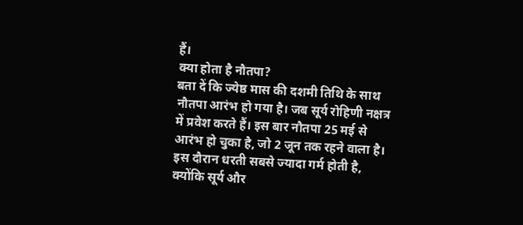हैं।
क्या होता है नौतपा?
बता दें कि ज्येष्ठ मास की दशमी तिथि के साथ नौतपा आरंभ हो गया है। जब सूर्य रोहिणी नक्षत्र में प्रवेश करते हैं। इस बार नौतपा 25 मई से आरंभ हो चुका है, जो 2 जून तक रहने वाला है। इस दौरान धरती सबसे ज्यादा गर्म होती है, क्योंकि सूर्य और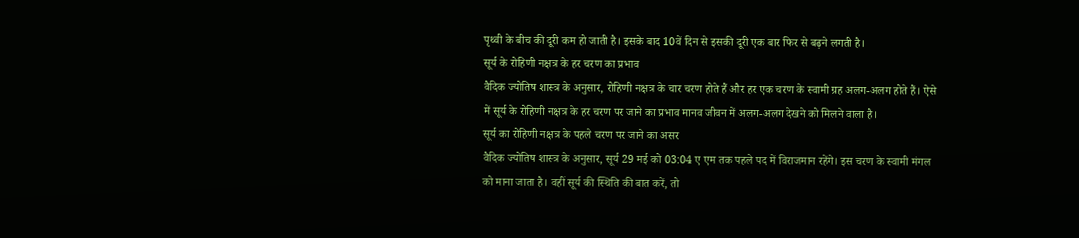पृथ्वी के बीच की दूरी कम हो जाती है। इसके बाद 10वें दिन से इसकी दूरी एक बार फिर से बढ़ने लगती है।
सूर्य के रोहिणी नक्षत्र के हर चरण का प्रभाव
वैदिक ज्योतिष शास्त्र के अनुसार, रोहिणी नक्षत्र के चार चरण होते हैं और हर एक चरण के स्वामी ग्रह अलग-अलग होते हैं। ऐसे में सूर्य के रोहिणी नक्षत्र के हर चरण पर जाने का प्रभाव मानव जीवन में अलग-अलग देखने को मिलने वाला है।
सूर्य का रोहिणी नक्षत्र के पहले चरण पर जाने का असर
वैदिक ज्योतिष शास्त्र के अनुसार, सूर्य 29 मई को 03:04 ए एम तक पहले पद में विराजमान रहेंगे। इस चरण के स्वामी मंगल को माना जाता है। वहीं सूर्य की स्थिति की बात करें, तो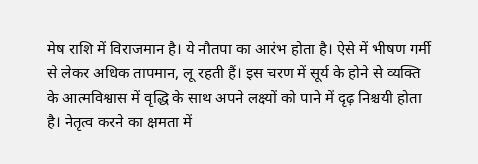मेष राशि में विराजमान है। ये नौतपा का आरंभ होता है। ऐसे में भीषण गर्मी से लेकर अधिक तापमान, लू रहती हैं। इस चरण में सूर्य के होने से व्यक्ति के आत्मविश्वास में वृद्धि के साथ अपने लक्ष्यों को पाने में दृढ़ निश्चयी होता है। नेतृत्व करने का क्षमता में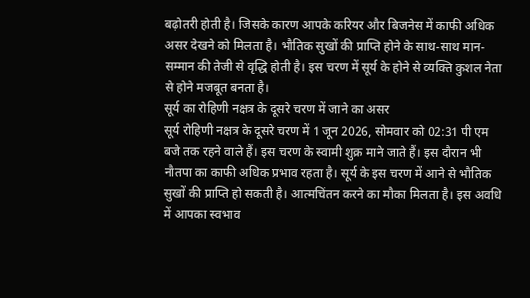बढ़ोतरी होती है। जिसके कारण आपके करियर और बिजनेस में काफी अधिक असर देखने को मिलता है। भौतिक सुखों की प्राप्ति होने के साथ-साथ मान-सम्मान की तेजी से वृद्धि होती है। इस चरण में सूर्य के होने से व्यक्ति कुशल नेता से होने मजबूत बनता है।
सूर्य का रोहिणी नक्षत्र के दूसरे चरण में जाने का असर
सूर्य रोहिणी नक्षत्र के दूसरे चरण में 1 जून 2026, सोमवार को 02:31 पी एम बजे तक रहने वाले हैं। इस चरण के स्वामी शुक्र माने जाते हैं। इस दौरान भी नौतपा का काफी अधिक प्रभाव रहता है। सूर्य के इस चरण में आने से भौतिक सुखों की प्राप्ति हो सकती है। आत्मचिंतन करने का मौका मिलता है। इस अवधि में आपका स्वभाव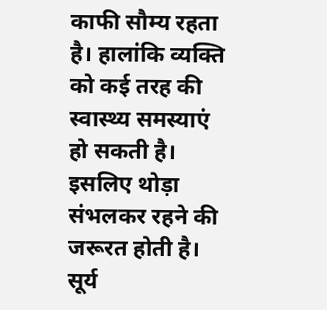काफी सौम्य रहता है। हालांकि व्यक्ति को कई तरह की स्वास्थ्य समस्याएं हो सकती है। इसलिए थोड़ा संभलकर रहने की जरूरत होती है।
सूर्य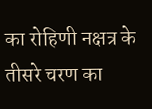का रोहिणी नक्षत्र के तीसरे चरण का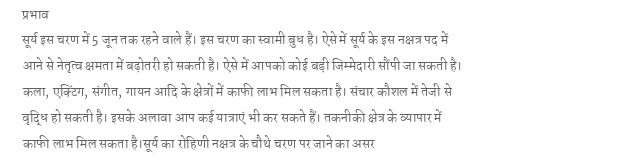प्रभाव
सूर्य इस चरण में 5 जून तक रहने वाले हैं। इस चरण का स्वामी बुध है। ऐसे में सूर्य के इस नक्षत्र पद में आने से नेतृत्व क्षमता में बढ़ोतरी हो सकती है। ऐसे में आपको कोई बड़ी जिम्मेदारी सौंपी जा सकती है। कला, एक्टिंग, संगीत, गायन आदि के क्षेत्रों में काफी लाभ मिल सकता है। संचार कौशल में तेजी से वृद्धि हो सकती है। इसके अलावा आप कई यात्राएं भी कर सकते हैं। तकनीकी क्षेत्र के व्यापार में काफी लाभ मिल सकता है।सूर्य का रोहिणी नक्षत्र के चौथे चरण पर जाने का असर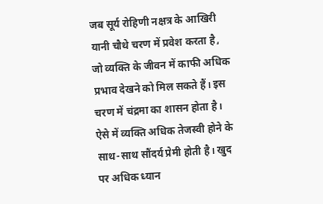जब सूर्य रोहिणी नक्षत्र के आखिरी यानी चौथे चरण में प्रवेश करता है, जो व्यक्ति के जीवन में काफी अधिक प्रभाव देखने को मिल सकते हैं। इस चरण में चंद्रमा का शासन होता है। ऐसे में व्यक्ति अधिक तेजस्वी होने के साथ-साथ सौंदर्य प्रेमी होती है। खुद पर अधिक ध्यान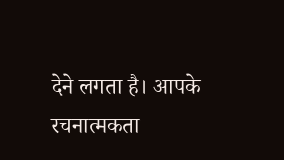देने लगता है। आपके रचनात्मकता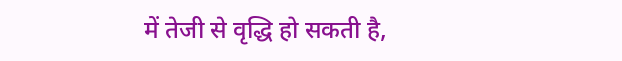में तेजी से वृद्धि हो सकती है,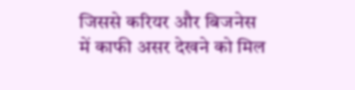जिससे करियर और बिजनेस में काफी असर देखने को मिल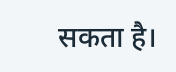सकता है।